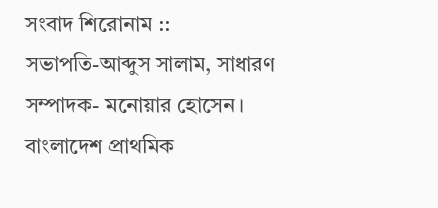সংবাদ শিরোনাম ::
সভাপতি-আব্দুস সালাম, সাধারণ সম্পাদক- মনোয়ার হোসেন। বাংলাদেশ প্রাথমিক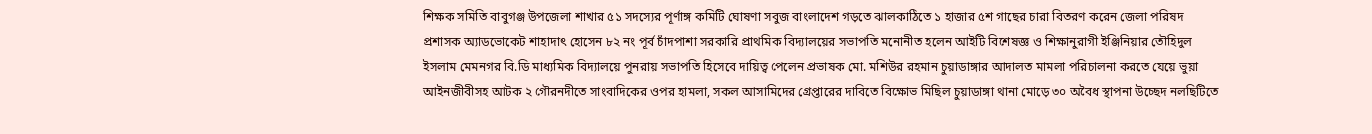শিক্ষক সমিতি বাবুগঞ্জ উপজেলা শাখার ৫১ সদস্যের পূর্ণাঙ্গ কমিটি ঘোষণা সবুজ বাংলাদেশ গড়তে ঝালকাঠিতে ১ হাজার ৫শ গাছের চারা বিতরণ করেন জেলা পরিষদ প্রশাসক অ্যাডভোকেট শাহাদাৎ হোসেন ৮২ নং পূর্ব চাঁদপাশা সরকারি প্রাথমিক বিদ্যালয়ের সভাপতি মনোনীত হলেন আইটি বিশেষজ্ঞ ও শিক্ষানুরাগী ইঞ্জিনিয়ার তৌহিদুল ইসলাম মেমনগর বি.ডি মাধ্যমিক বিদ্যালয়ে পুনরায় সভাপতি হিসেবে দায়িত্ব পেলেন প্রভাষক মো. মশিউর রহমান চুয়াডাঙ্গার আদালত মামলা পরিচালনা করতে যেয়ে ভুয়া আইনজীবীসহ আটক ২ গৌরনদীতে সাংবাদিকের ওপর হামলা, সকল আসামিদের গ্রেপ্তারের দাবিতে বিক্ষোভ মিছিল চুয়াডাঙ্গা থানা মোড়ে ৩০ অবৈধ স্থাপনা উচ্ছেদ নলছিটিতে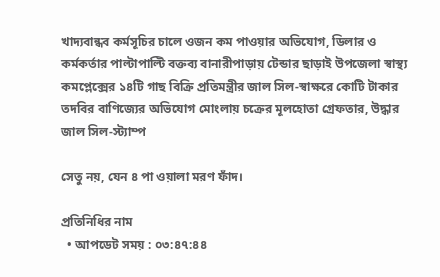খাদ্যবান্ধব কর্মসূচির চালে ওজন কম পাওয়ার অভিযোগ, ডিলার ও কর্মকর্তার পাল্টাপাল্টি বক্তব্য বানারীপাড়ায় টেন্ডার ছাড়াই উপজেলা স্বাস্থ্য কমপ্লেক্সের ১৪টি গাছ বিক্রি প্রতিমন্ত্রীর জাল সিল-স্বাক্ষরে কোটি টাকার তদবির বাণিজ্যের অভিযোগ মোংলায় চক্রের মূলহোতা গ্রেফতার, উদ্ধার জাল সিল-স্ট্যাম্প

সেতু নয়, যেন ৪ পা ওয়ালা মরণ ফাঁদ।

প্রতিনিধির নাম
  • আপডেট সময় : ০৩:৪৭:৪৪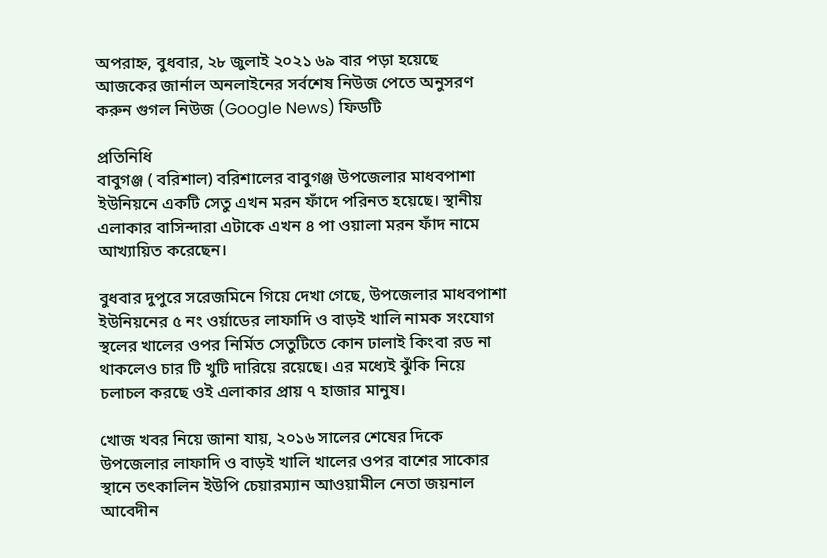অপরাহ্ন, বুধবার, ২৮ জুলাই ২০২১ ৬৯ বার পড়া হয়েছে
আজকের জার্নাল অনলাইনের সর্বশেষ নিউজ পেতে অনুসরণ করুন গুগল নিউজ (Google News) ফিডটি

প্রতিনিধি
বাবুগঞ্জ ( বরিশাল) বরিশালের বাবুগঞ্জ উপজেলার মাধবপাশা ইউনিয়নে একটি সেতু এখন মরন ফাঁদে পরিনত হয়েছে। স্থানীয় এলাকার বাসিন্দারা এটাকে এখন ৪ পা ওয়ালা মরন ফাঁদ নামে আখ্যায়িত করেছেন।

বুধবার দুপুরে সরেজমিনে গিয়ে দেখা গেছে, উপজেলার মাধবপাশা ইউনিয়নের ৫ নং ওর্য়াডের লাফাদি ও বাড়ই খালি নামক সংযোগ স্থলের খালের ওপর নির্মিত সেতুটিতে কোন ঢালাই কিংবা রড না থাকলেও চার টি খুটি দারিয়ে রয়েছে। এর মধ্যেই ঝুঁকি নিয়ে চলাচল করছে ওই এলাকার প্রায় ৭ হাজার মানুষ।

খোজ খবর নিয়ে জানা যায়, ২০১৬ সালের শেষের দিকে উপজেলার লাফাদি ও বাড়ই খালি খালের ওপর বাশের সাকোর স্থানে তৎকালিন ইউপি চেয়ারম্যান আওয়ামীল নেতা জয়নাল আবেদীন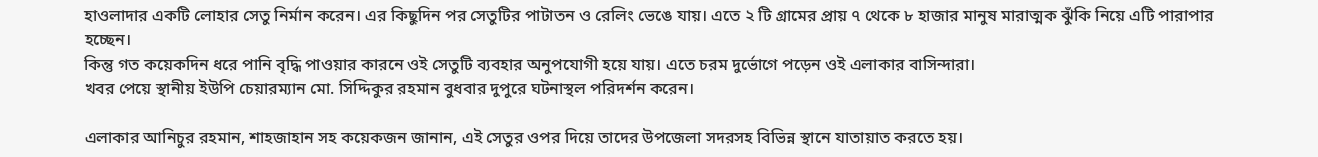হাওলাদার একটি লোহার সেতু নির্মান করেন। এর কিছুদিন পর সেতুটির পাটাতন ও রেলিং ভেঙে যায়। এতে ২ টি গ্রামের প্রায় ৭ থেকে ৮ হাজার মানুষ মারাত্মক ঝুঁকি নিয়ে এটি পারাপার হচ্ছেন।
কিন্তু গত কয়েকদিন ধরে পানি বৃদ্ধি পাওয়ার কারনে ওই সেতুটি ব্যবহার অনুপযোগী হয়ে যায়। এতে চরম দুর্ভোগে পড়েন ওই এলাকার বাসিন্দারা।
খবর পেয়ে স্থানীয় ইউপি চেয়ারম্যান মো. সিদ্দিকুর রহমান বুধবার দুপুরে ঘটনাস্থল পরিদর্শন করেন।

এলাকার আনিচুর রহমান, শাহজাহান সহ কয়েকজন জানান, এই সেতুর ওপর দিয়ে তাদের উপজেলা সদরসহ বিভিন্ন স্থানে যাতায়াত করতে হয়।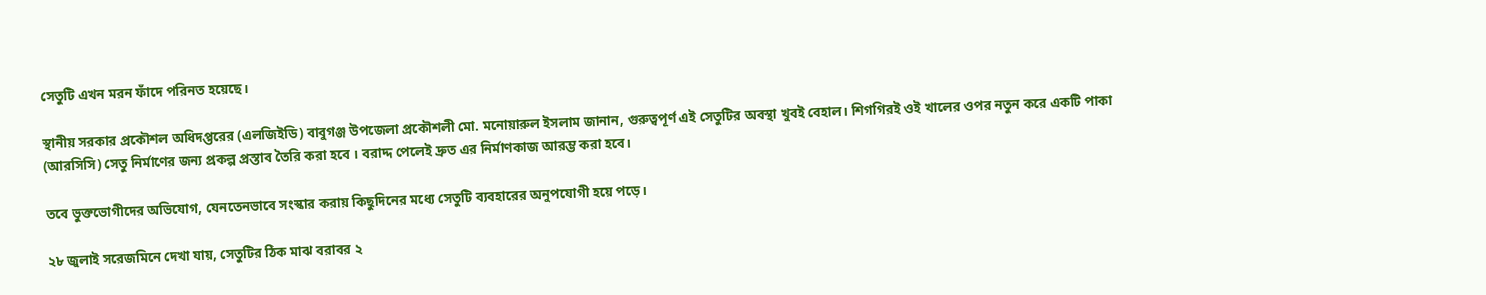সেতুটি এখন মরন ফাঁদে পরিনত হয়েছে।

স্থানীয় সরকার প্রকৌশল অধিদপ্তরের (এলজিইডি) বাবুগঞ্জ উপজেলা প্রকৌশলী মো. মনোয়ারুল ইসলাম জানান, গুরুত্বপূর্ণ এই সেতুটির অবস্থা খুবই বেহাল। শিগগিরই ওই খালের ওপর নতুন করে একটি পাকা (আরসিসি) সেতু নির্মাণের জন্য প্রকল্প প্রস্তাব তৈরি করা হবে । বরাদ্দ পেলেই দ্রুত এর নির্মাণকাজ আরম্ভ করা হবে।

তবে ভুক্তভোগীদের অভিযোগ, যেনতেনভাবে সংস্কার করায় কিছুদিনের মধ্যে সেতুটি ব্যবহারের অনুপযোগী হয়ে পড়ে।

২৮ জুলাই সরেজমিনে দেখা যায়, সেতুটির ঠিক মাঝ বরাবর ২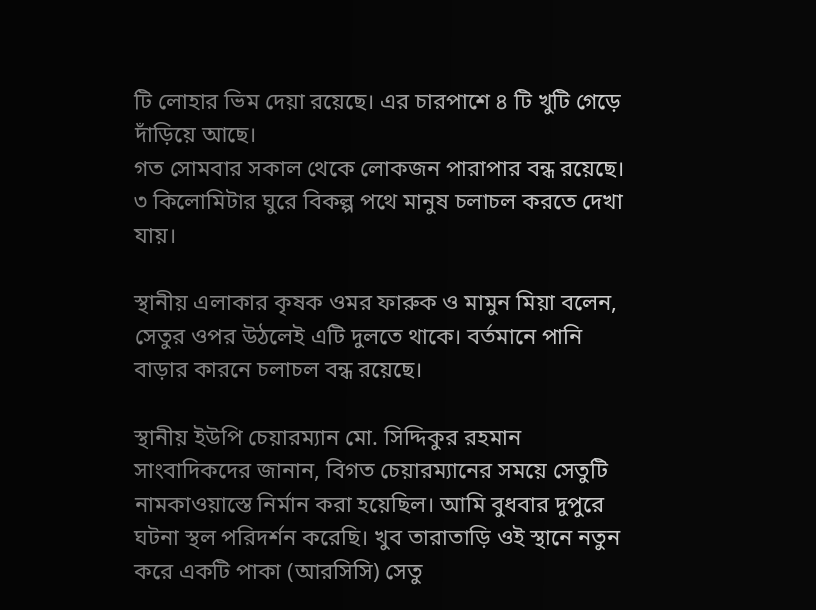টি লোহার ভিম দেয়া রয়েছে। এর চারপাশে ৪ টি খুটি গেড়ে দাঁড়িয়ে আছে।
গত সোমবার সকাল থেকে লোকজন পারাপার বন্ধ রয়েছে। ৩ কিলোমিটার ঘুরে বিকল্প পথে মানুষ চলাচল করতে দেখা যায়।

স্থানীয় এলাকার কৃষক ওমর ফারুক ও মামুন মিয়া বলেন, সেতুর ওপর উঠলেই এটি দুলতে থাকে। বর্তমানে পানি বাড়ার কারনে চলাচল বন্ধ রয়েছে।

স্থানীয় ইউপি চেয়ারম্যান মো. সিদ্দিকুর রহমান সাংবাদিকদের জানান, বিগত চেয়ারম্যানের সময়ে সেতুটি নামকাওয়াস্তে নির্মান করা হয়েছিল। আমি বুধবার দুপুরে ঘটনা স্থল পরিদর্শন করেছি। খুব তারাতাড়ি ওই স্থানে নতুন করে একটি পাকা (আরসিসি) সেতু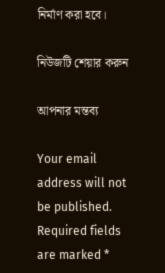নির্মাণ করা হবে।

নিউজটি শেয়ার করুন

আপনার মন্তব্য

Your email address will not be published. Required fields are marked *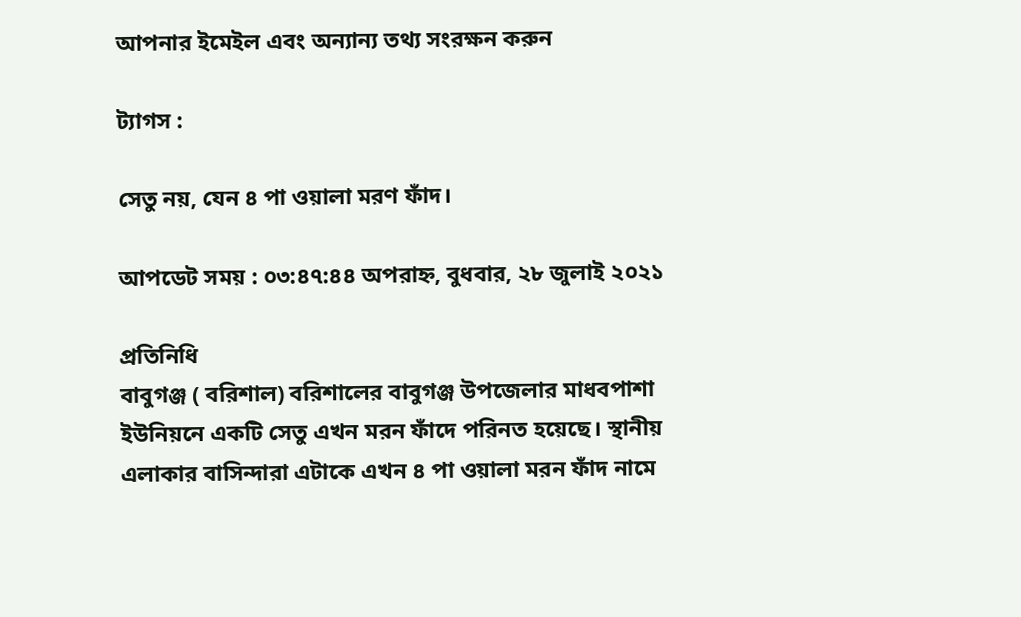আপনার ইমেইল এবং অন্যান্য তথ্য সংরক্ষন করুন

ট্যাগস :

সেতু নয়, যেন ৪ পা ওয়ালা মরণ ফাঁদ।

আপডেট সময় : ০৩:৪৭:৪৪ অপরাহ্ন, বুধবার, ২৮ জুলাই ২০২১

প্রতিনিধি
বাবুগঞ্জ ( বরিশাল) বরিশালের বাবুগঞ্জ উপজেলার মাধবপাশা ইউনিয়নে একটি সেতু এখন মরন ফাঁদে পরিনত হয়েছে। স্থানীয় এলাকার বাসিন্দারা এটাকে এখন ৪ পা ওয়ালা মরন ফাঁদ নামে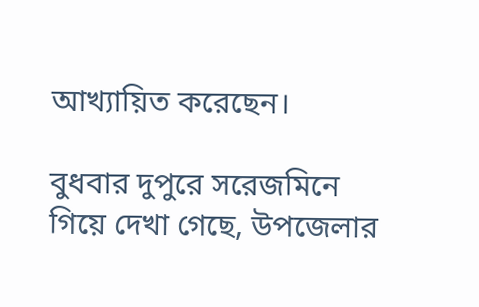আখ্যায়িত করেছেন।

বুধবার দুপুরে সরেজমিনে গিয়ে দেখা গেছে, উপজেলার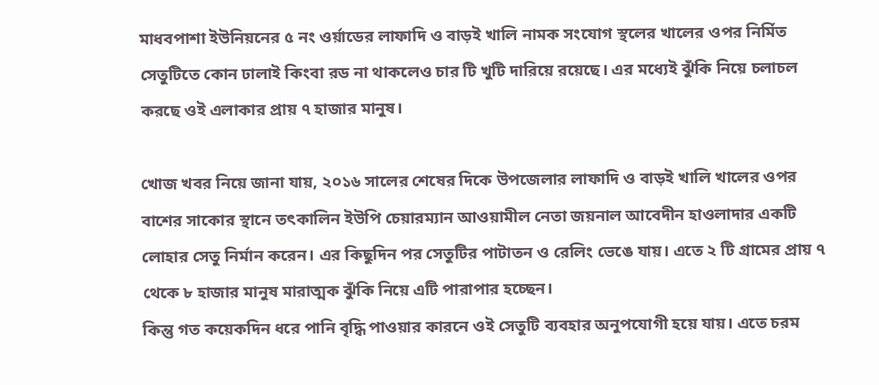মাধবপাশা ইউনিয়নের ৫ নং ওর্য়াডের লাফাদি ও বাড়ই খালি নামক সংযোগ স্থলের খালের ওপর নির্মিত সেতুটিতে কোন ঢালাই কিংবা রড না থাকলেও চার টি খুটি দারিয়ে রয়েছে। এর মধ্যেই ঝুঁকি নিয়ে চলাচল করছে ওই এলাকার প্রায় ৭ হাজার মানুষ।

খোজ খবর নিয়ে জানা যায়, ২০১৬ সালের শেষের দিকে উপজেলার লাফাদি ও বাড়ই খালি খালের ওপর বাশের সাকোর স্থানে তৎকালিন ইউপি চেয়ারম্যান আওয়ামীল নেতা জয়নাল আবেদীন হাওলাদার একটি লোহার সেতু নির্মান করেন। এর কিছুদিন পর সেতুটির পাটাতন ও রেলিং ভেঙে যায়। এতে ২ টি গ্রামের প্রায় ৭ থেকে ৮ হাজার মানুষ মারাত্মক ঝুঁকি নিয়ে এটি পারাপার হচ্ছেন।
কিন্তু গত কয়েকদিন ধরে পানি বৃদ্ধি পাওয়ার কারনে ওই সেতুটি ব্যবহার অনুপযোগী হয়ে যায়। এতে চরম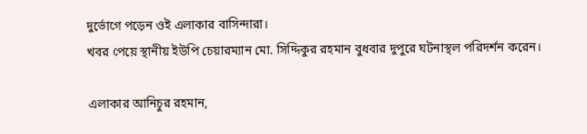দুর্ভোগে পড়েন ওই এলাকার বাসিন্দারা।
খবর পেয়ে স্থানীয় ইউপি চেয়ারম্যান মো. সিদ্দিকুর রহমান বুধবার দুপুরে ঘটনাস্থল পরিদর্শন করেন।

এলাকার আনিচুর রহমান,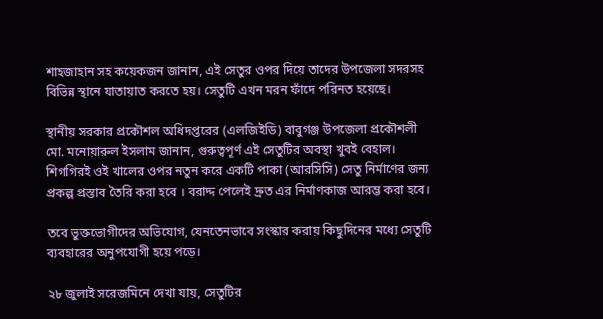শাহজাহান সহ কয়েকজন জানান, এই সেতুর ওপর দিয়ে তাদের উপজেলা সদরসহ বিভিন্ন স্থানে যাতায়াত করতে হয়। সেতুটি এখন মরন ফাঁদে পরিনত হয়েছে।

স্থানীয় সরকার প্রকৌশল অধিদপ্তরের (এলজিইডি) বাবুগঞ্জ উপজেলা প্রকৌশলী মো. মনোয়ারুল ইসলাম জানান, গুরুত্বপূর্ণ এই সেতুটির অবস্থা খুবই বেহাল। শিগগিরই ওই খালের ওপর নতুন করে একটি পাকা (আরসিসি) সেতু নির্মাণের জন্য প্রকল্প প্রস্তাব তৈরি করা হবে । বরাদ্দ পেলেই দ্রুত এর নির্মাণকাজ আরম্ভ করা হবে।

তবে ভুক্তভোগীদের অভিযোগ, যেনতেনভাবে সংস্কার করায় কিছুদিনের মধ্যে সেতুটি ব্যবহারের অনুপযোগী হয়ে পড়ে।

২৮ জুলাই সরেজমিনে দেখা যায়, সেতুটির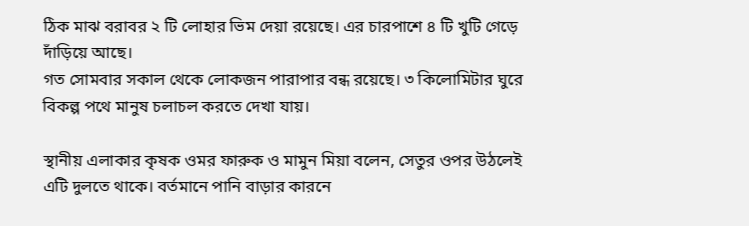ঠিক মাঝ বরাবর ২ টি লোহার ভিম দেয়া রয়েছে। এর চারপাশে ৪ টি খুটি গেড়ে দাঁড়িয়ে আছে।
গত সোমবার সকাল থেকে লোকজন পারাপার বন্ধ রয়েছে। ৩ কিলোমিটার ঘুরে বিকল্প পথে মানুষ চলাচল করতে দেখা যায়।

স্থানীয় এলাকার কৃষক ওমর ফারুক ও মামুন মিয়া বলেন, সেতুর ওপর উঠলেই এটি দুলতে থাকে। বর্তমানে পানি বাড়ার কারনে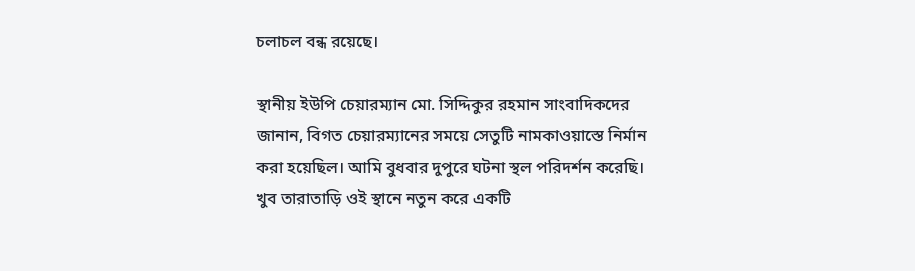চলাচল বন্ধ রয়েছে।

স্থানীয় ইউপি চেয়ারম্যান মো. সিদ্দিকুর রহমান সাংবাদিকদের জানান, বিগত চেয়ারম্যানের সময়ে সেতুটি নামকাওয়াস্তে নির্মান করা হয়েছিল। আমি বুধবার দুপুরে ঘটনা স্থল পরিদর্শন করেছি। খুব তারাতাড়ি ওই স্থানে নতুন করে একটি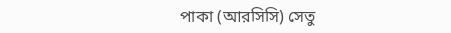পাকা (আরসিসি) সেতু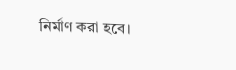নির্মাণ করা হবে।